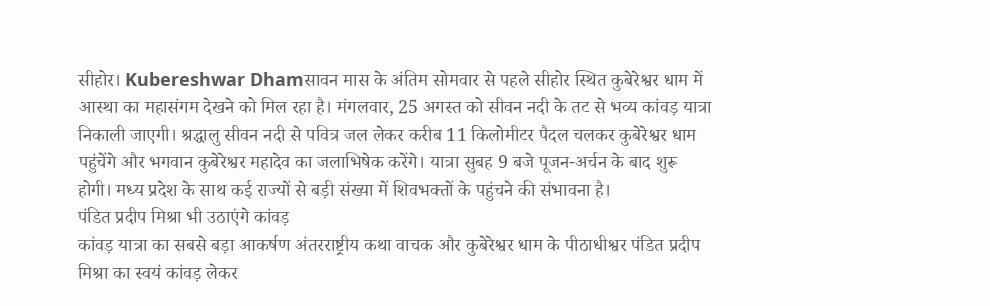सीहोर। Kubereshwar Dhamसावन मास के अंतिम सोमवार से पहले सीहोर स्थित कुबेरेश्वर धाम में आस्था का महासंगम देखने को मिल रहा है। मंगलवार, 25 अगस्त को सीवन नदी के तट से भव्य कांवड़ यात्रा निकाली जाएगी। श्रद्धालु सीवन नदी से पवित्र जल लेकर करीब 11 किलोमीटर पैदल चलकर कुबेरेश्वर धाम पहुंचेंगे और भगवान कुबेरेश्वर महादेव का जलाभिषेक करेंगे। यात्रा सुबह 9 बजे पूजन-अर्चन के बाद शुरू होगी। मध्य प्रदेश के साथ कई राज्यों से बड़ी संख्या में शिवभक्तों के पहुंचने की संभावना है।
पंडित प्रदीप मिश्रा भी उठाएंगे कांवड़
कांवड़ यात्रा का सबसे बड़ा आकर्षण अंतरराष्ट्रीय कथा वाचक और कुबेरेश्वर धाम के पीठाधीश्वर पंडित प्रदीप मिश्रा का स्वयं कांवड़ लेकर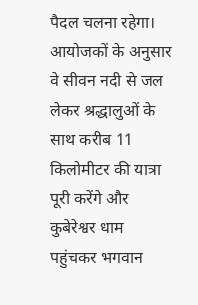पैदल चलना रहेगा। आयोजकों के अनुसार वे सीवन नदी से जल लेकर श्रद्धालुओं के साथ करीब 11 किलोमीटर की यात्रा पूरी करेंगे और कुबेरेश्वर धाम पहुंचकर भगवान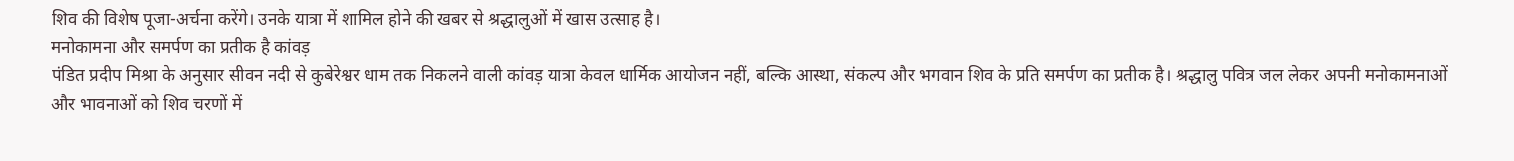शिव की विशेष पूजा-अर्चना करेंगे। उनके यात्रा में शामिल होने की खबर से श्रद्धालुओं में खास उत्साह है।
मनोकामना और समर्पण का प्रतीक है कांवड़
पंडित प्रदीप मिश्रा के अनुसार सीवन नदी से कुबेरेश्वर धाम तक निकलने वाली कांवड़ यात्रा केवल धार्मिक आयोजन नहीं, बल्कि आस्था, संकल्प और भगवान शिव के प्रति समर्पण का प्रतीक है। श्रद्धालु पवित्र जल लेकर अपनी मनोकामनाओं और भावनाओं को शिव चरणों में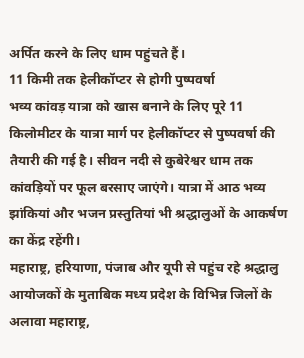अर्पित करने के लिए धाम पहुंचते हैं।
11 किमी तक हेलीकॉप्टर से होगी पुष्पवर्षा
भव्य कांवड़ यात्रा को खास बनाने के लिए पूरे 11 किलोमीटर के यात्रा मार्ग पर हेलीकॉप्टर से पुष्पवर्षा की तैयारी की गई है। सीवन नदी से कुबेरेश्वर धाम तक कांवड़ियों पर फूल बरसाए जाएंगे। यात्रा में आठ भव्य झांकियां और भजन प्रस्तुतियां भी श्रद्धालुओं के आकर्षण का केंद्र रहेंगी।
महाराष्ट्र, हरियाणा, पंजाब और यूपी से पहुंच रहे श्रद्धालु
आयोजकों के मुताबिक मध्य प्रदेश के विभिन्न जिलों के अलावा महाराष्ट्र,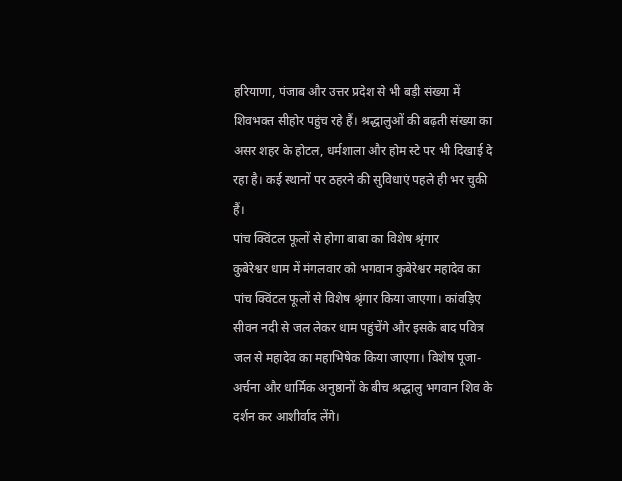हरियाणा, पंजाब और उत्तर प्रदेश से भी बड़ी संख्या में शिवभक्त सीहोर पहुंच रहे हैं। श्रद्धालुओं की बढ़ती संख्या का असर शहर के होटल, धर्मशाला और होम स्टे पर भी दिखाई दे रहा है। कई स्थानों पर ठहरने की सुविधाएं पहले ही भर चुकी हैं।
पांच क्विंटल फूलों से होगा बाबा का विशेष श्रृंगार
कुबेरेश्वर धाम में मंगलवार को भगवान कुबेरेश्वर महादेव का पांच क्विंटल फूलों से विशेष श्रृंगार किया जाएगा। कांवड़िए सीवन नदी से जल लेकर धाम पहुंचेंगे और इसके बाद पवित्र जल से महादेव का महाभिषेक किया जाएगा। विशेष पूजा-अर्चना और धार्मिक अनुष्ठानों के बीच श्रद्धालु भगवान शिव के दर्शन कर आशीर्वाद लेंगे।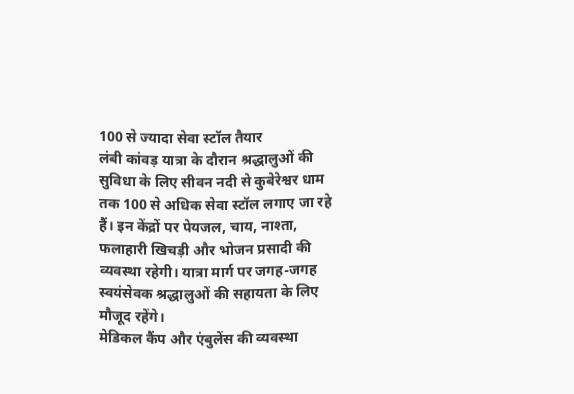100 से ज्यादा सेवा स्टॉल तैयार
लंबी कांवड़ यात्रा के दौरान श्रद्धालुओं की सुविधा के लिए सीवन नदी से कुबेरेश्वर धाम तक 100 से अधिक सेवा स्टॉल लगाए जा रहे हैं। इन केंद्रों पर पेयजल, चाय, नाश्ता, फलाहारी खिचड़ी और भोजन प्रसादी की व्यवस्था रहेगी। यात्रा मार्ग पर जगह-जगह स्वयंसेवक श्रद्धालुओं की सहायता के लिए मौजूद रहेंगे।
मेडिकल कैंप और एंबुलेंस की व्यवस्था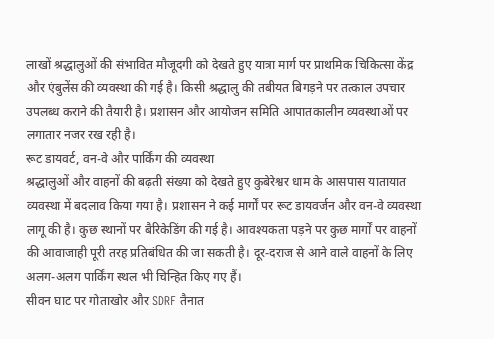लाखों श्रद्धालुओं की संभावित मौजूदगी को देखते हुए यात्रा मार्ग पर प्राथमिक चिकित्सा केंद्र और एंबुलेंस की व्यवस्था की गई है। किसी श्रद्धालु की तबीयत बिगड़ने पर तत्काल उपचार उपलब्ध कराने की तैयारी है। प्रशासन और आयोजन समिति आपातकालीन व्यवस्थाओं पर लगातार नजर रख रही है।
रूट डायवर्ट, वन-वे और पार्किंग की व्यवस्था
श्रद्धालुओं और वाहनों की बढ़ती संख्या को देखते हुए कुबेरेश्वर धाम के आसपास यातायात व्यवस्था में बदलाव किया गया है। प्रशासन ने कई मार्गों पर रूट डायवर्जन और वन-वे व्यवस्था लागू की है। कुछ स्थानों पर बैरिकेडिंग की गई है। आवश्यकता पड़ने पर कुछ मार्गों पर वाहनों की आवाजाही पूरी तरह प्रतिबंधित की जा सकती है। दूर-दराज से आने वाले वाहनों के लिए अलग-अलग पार्किंग स्थल भी चिन्हित किए गए हैं।
सीवन घाट पर गोताखोर और SDRF तैनात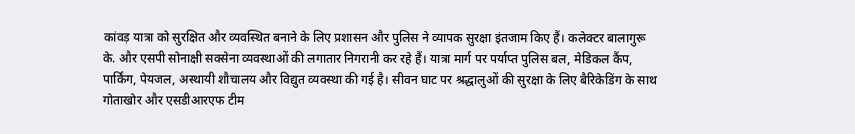कांवड़ यात्रा को सुरक्षित और व्यवस्थित बनाने के लिए प्रशासन और पुलिस ने व्यापक सुरक्षा इंतजाम किए हैं। कलेक्टर बालागुरू के. और एसपी सोनाक्षी सक्सेना व्यवस्थाओं की लगातार निगरानी कर रहे हैं। यात्रा मार्ग पर पर्याप्त पुलिस बल, मेडिकल कैंप, पार्किंग, पेयजल, अस्थायी शौचालय और विद्युत व्यवस्था की गई है। सीवन घाट पर श्रद्धालुओं की सुरक्षा के लिए बैरिकेडिंग के साथ गोताखोर और एसडीआरएफ टीम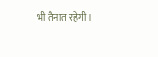भी तैनात रहेगी।